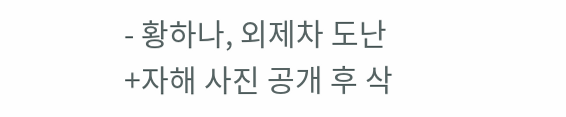- 황하나, 외제차 도난+자해 사진 공개 후 삭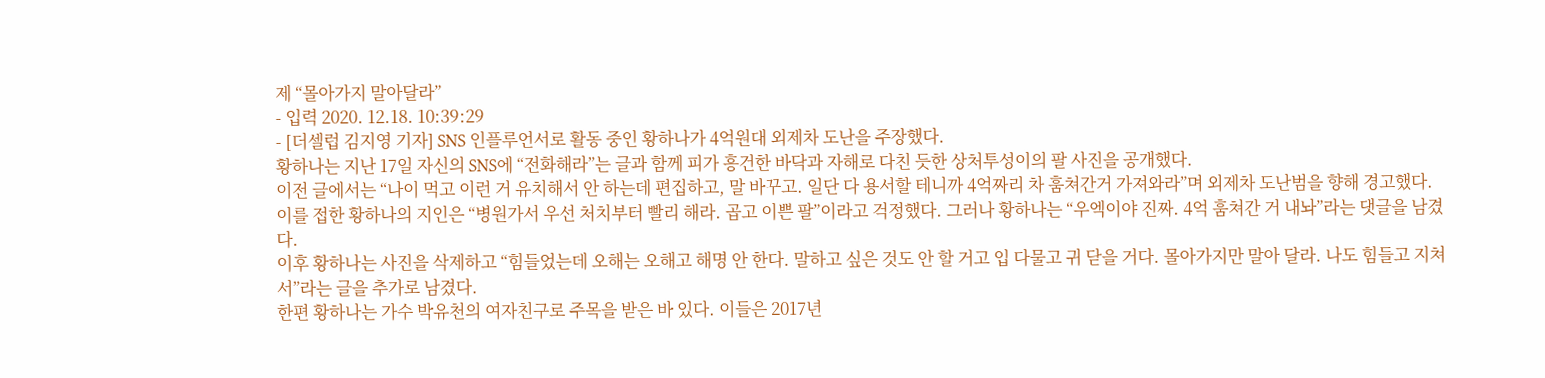제 “몰아가지 말아달라”
- 입력 2020. 12.18. 10:39:29
- [더셀럽 김지영 기자] SNS 인플루언서로 활동 중인 황하나가 4억원대 외제차 도난을 주장했다.
황하나는 지난 17일 자신의 SNS에 “전화해라”는 글과 함께 피가 흥건한 바닥과 자해로 다친 듯한 상처투성이의 팔 사진을 공개했다.
이전 글에서는 “나이 먹고 이런 거 유치해서 안 하는데 편집하고, 말 바꾸고. 일단 다 용서할 테니까 4억짜리 차 훔쳐간거 가져와라”며 외제차 도난범을 향해 경고했다.
이를 접한 황하나의 지인은 “병원가서 우선 처치부터 빨리 해라. 곱고 이쁜 팔”이라고 걱정했다. 그러나 황하나는 “우엑이야 진짜. 4억 훔쳐간 거 내놔”라는 댓글을 남겼다.
이후 황하나는 사진을 삭제하고 “힘들었는데 오해는 오해고 해명 안 한다. 말하고 싶은 것도 안 할 거고 입 다물고 귀 닫을 거다. 몰아가지만 말아 달라. 나도 힘들고 지쳐서”라는 글을 추가로 남겼다.
한편 황하나는 가수 박유천의 여자친구로 주목을 받은 바 있다. 이들은 2017년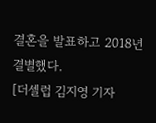결혼을 발표하고 2018년 결별했다.
[더셀럽 김지영 기자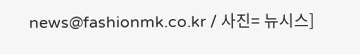news@fashionmk.co.kr / 사진= 뉴시스]